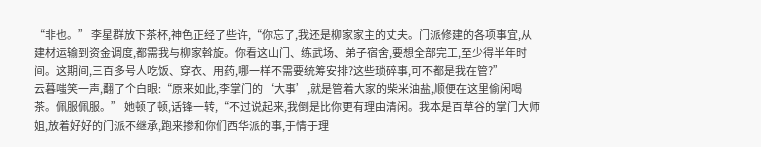“非也。” 李星群放下茶杯,神色正经了些许,“你忘了,我还是柳家家主的丈夫。门派修建的各项事宜,从建材运输到资金调度,都需我与柳家斡旋。你看这山门、练武场、弟子宿舍,要想全部完工,至少得半年时间。这期间,三百多号人吃饭、穿衣、用药,哪一样不需要统筹安排?这些琐碎事,可不都是我在管?”
云暮嗤笑一声,翻了个白眼:“原来如此,李掌门的‘大事’,就是管着大家的柴米油盐,顺便在这里偷闲喝茶。佩服佩服。” 她顿了顿,话锋一转,“不过说起来,我倒是比你更有理由清闲。我本是百草谷的掌门大师姐,放着好好的门派不继承,跑来掺和你们西华派的事,于情于理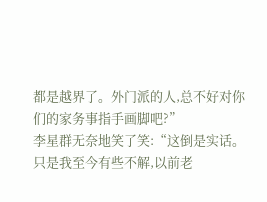都是越界了。外门派的人,总不好对你们的家务事指手画脚吧?”
李星群无奈地笑了笑:“这倒是实话。只是我至今有些不解,以前老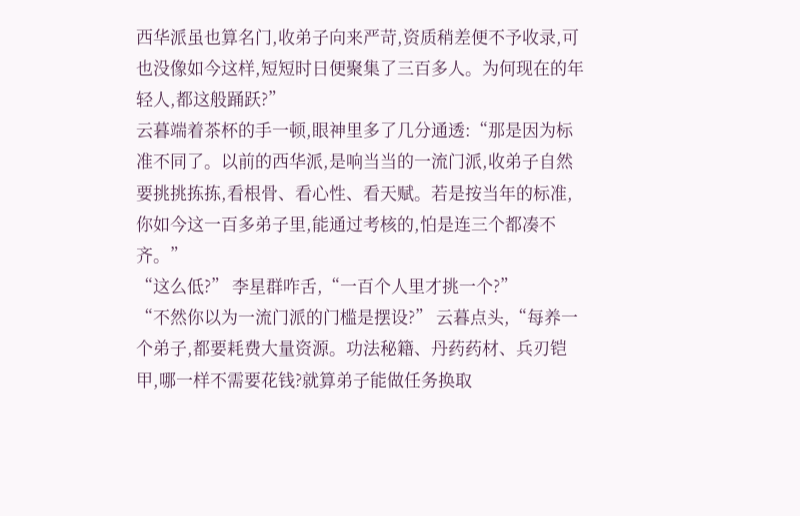西华派虽也算名门,收弟子向来严苛,资质稍差便不予收录,可也没像如今这样,短短时日便聚集了三百多人。为何现在的年轻人,都这般踊跃?”
云暮端着茶杯的手一顿,眼神里多了几分通透:“那是因为标准不同了。以前的西华派,是响当当的一流门派,收弟子自然要挑挑拣拣,看根骨、看心性、看天赋。若是按当年的标准,你如今这一百多弟子里,能通过考核的,怕是连三个都凑不齐。”
“这么低?” 李星群咋舌,“一百个人里才挑一个?”
“不然你以为一流门派的门槛是摆设?” 云暮点头,“每养一个弟子,都要耗费大量资源。功法秘籍、丹药药材、兵刃铠甲,哪一样不需要花钱?就算弟子能做任务换取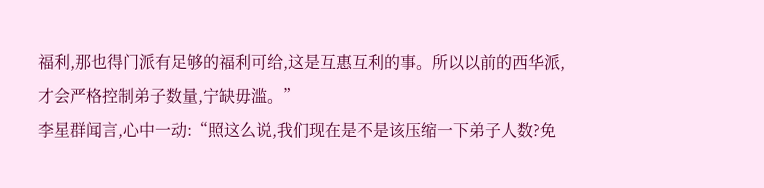福利,那也得门派有足够的福利可给,这是互惠互利的事。所以以前的西华派,才会严格控制弟子数量,宁缺毋滥。”
李星群闻言,心中一动:“照这么说,我们现在是不是该压缩一下弟子人数?免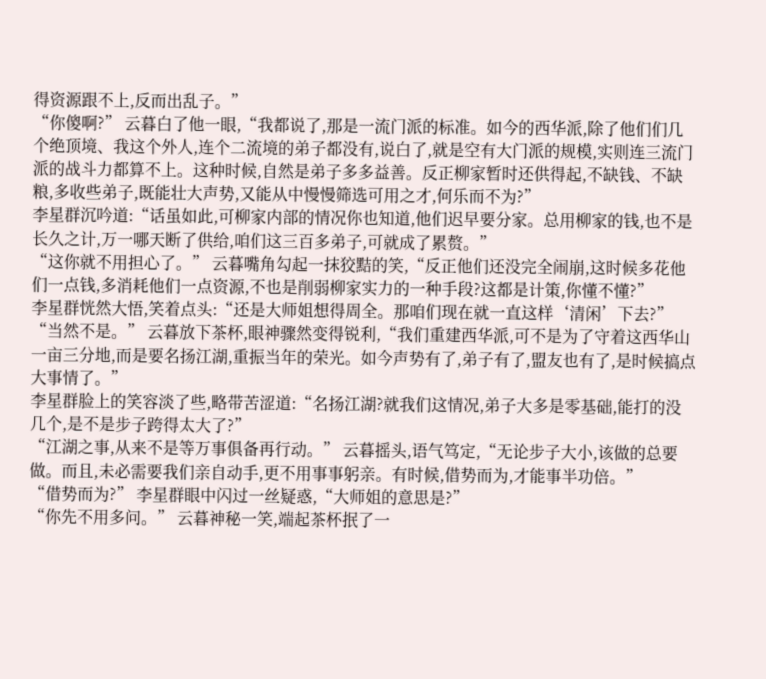得资源跟不上,反而出乱子。”
“你傻啊?” 云暮白了他一眼,“我都说了,那是一流门派的标准。如今的西华派,除了他们们几个绝顶境、我这个外人,连个二流境的弟子都没有,说白了,就是空有大门派的规模,实则连三流门派的战斗力都算不上。这种时候,自然是弟子多多益善。反正柳家暂时还供得起,不缺钱、不缺粮,多收些弟子,既能壮大声势,又能从中慢慢筛选可用之才,何乐而不为?”
李星群沉吟道:“话虽如此,可柳家内部的情况你也知道,他们迟早要分家。总用柳家的钱,也不是长久之计,万一哪天断了供给,咱们这三百多弟子,可就成了累赘。”
“这你就不用担心了。” 云暮嘴角勾起一抹狡黠的笑,“反正他们还没完全闹崩,这时候多花他们一点钱,多消耗他们一点资源,不也是削弱柳家实力的一种手段?这都是计策,你懂不懂?”
李星群恍然大悟,笑着点头:“还是大师姐想得周全。那咱们现在就一直这样‘清闲’下去?”
“当然不是。” 云暮放下茶杯,眼神骤然变得锐利,“我们重建西华派,可不是为了守着这西华山一亩三分地,而是要名扬江湖,重振当年的荣光。如今声势有了,弟子有了,盟友也有了,是时候搞点大事情了。”
李星群脸上的笑容淡了些,略带苦涩道:“名扬江湖?就我们这情况,弟子大多是零基础,能打的没几个,是不是步子跨得太大了?”
“江湖之事,从来不是等万事俱备再行动。” 云暮摇头,语气笃定,“无论步子大小,该做的总要做。而且,未必需要我们亲自动手,更不用事事躬亲。有时候,借势而为,才能事半功倍。”
“借势而为?” 李星群眼中闪过一丝疑惑,“大师姐的意思是?”
“你先不用多问。” 云暮神秘一笑,端起茶杯抿了一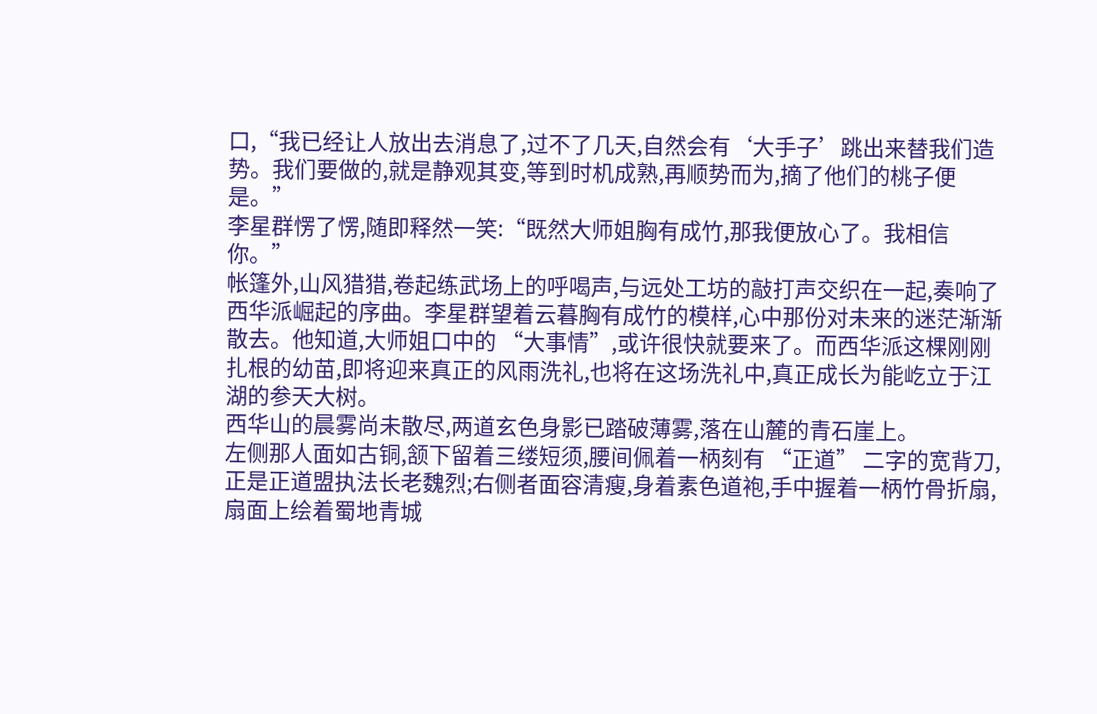口,“我已经让人放出去消息了,过不了几天,自然会有‘大手子’跳出来替我们造势。我们要做的,就是静观其变,等到时机成熟,再顺势而为,摘了他们的桃子便是。”
李星群愣了愣,随即释然一笑:“既然大师姐胸有成竹,那我便放心了。我相信你。”
帐篷外,山风猎猎,卷起练武场上的呼喝声,与远处工坊的敲打声交织在一起,奏响了西华派崛起的序曲。李星群望着云暮胸有成竹的模样,心中那份对未来的迷茫渐渐散去。他知道,大师姐口中的 “大事情”,或许很快就要来了。而西华派这棵刚刚扎根的幼苗,即将迎来真正的风雨洗礼,也将在这场洗礼中,真正成长为能屹立于江湖的参天大树。
西华山的晨雾尚未散尽,两道玄色身影已踏破薄雾,落在山麓的青石崖上。
左侧那人面如古铜,颔下留着三缕短须,腰间佩着一柄刻有 “正道” 二字的宽背刀,正是正道盟执法长老魏烈;右侧者面容清瘦,身着素色道袍,手中握着一柄竹骨折扇,扇面上绘着蜀地青城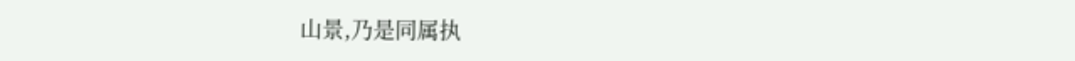山景,乃是同属执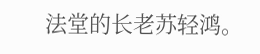法堂的长老苏轻鸿。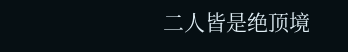二人皆是绝顶境